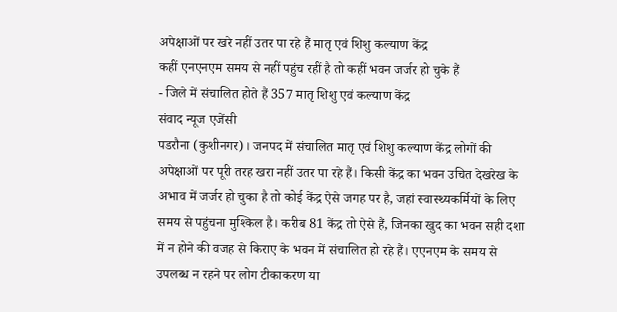अपेक्षाओं पर खरे नहीं उतर पा रहे हैं मातृ एवं शिशु कल्याण केंद्र
कहीं एनएनएम समय से नहीं पहुंच रहीं है तो कहीं भवन जर्जर हो चुके हैं
- जिले में संचालित होते हैं 357 मातृ शिशु एवं कल्याण केंद्र
संवाद न्यूज एजेंसी
पडरौना (कुशीनगर)। जनपद में संचालित मातृ एवं शिशु कल्याण केंद्र लोगों की अपेक्षाओं पर पूरी तरह खरा नहीं उतर पा रहे हैं। किसी केंद्र का भवन उचित देखरेख के अभाव में जर्जर हो चुका है तो कोई केंद्र ऐसे जगह पर है, जहां स्वास्थ्यकर्मियों के लिए समय से पहुंचना मुश्किल है। करीब 81 केंद्र तो ऐसे हैं, जिनका खुद का भवन सही दशा में न होने की वजह से किराए के भवन में संचालित हो रहे हैं। एएनएम के समय से उपलब्ध न रहने पर लोग टीकाकरण या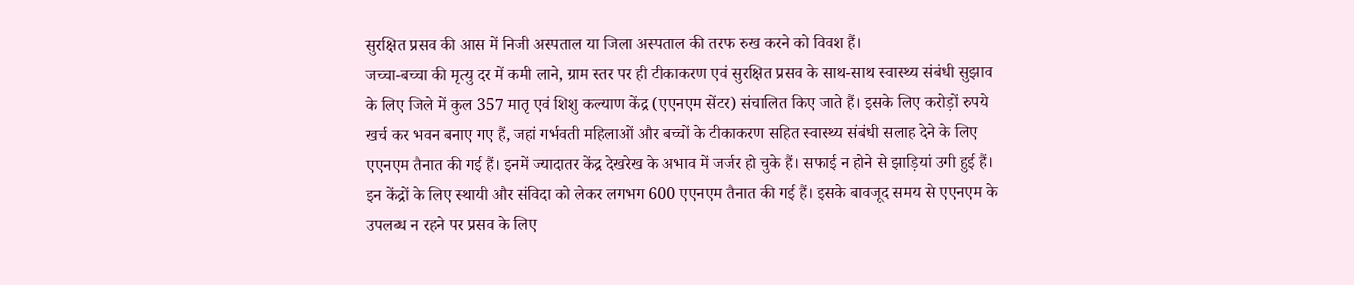सुरक्षित प्रसव की आस में निजी अस्पताल या जिला अस्पताल की तरफ रुख करने को विवश हैं।
जच्चा-बच्चा की मृत्यु दर में कमी लाने, ग्राम स्तर पर ही टीकाकरण एवं सुरक्षित प्रसव के साथ-साथ स्वास्थ्य संबंधी सुझाव के लिए जिले में कुल 357 मातृ एवं शिशु कल्याण केंद्र (एएनएम सेंटर) संचालित किए जाते हैं। इसके लिए करोड़ों रुपये खर्च कर भवन बनाए गए हैं, जहां गर्भवती महिलाओं और बच्चों के टीकाकरण सहित स्वास्थ्य संबंधी सलाह देने के लिए एएनएम तैनात की गई हैं। इनमें ज्यादातर केंद्र देखरेख के अभाव में जर्जर हो चुके हैं। सफाई न होने से झाड़ियां उगी हुई हैं। इन केंद्रों के लिए स्थायी और संविदा को लेकर लगभग 600 एएनएम तैनात की गई हैं। इसके बावजूद समय से एएनएम के उपलब्ध न रहने पर प्रसव के लिए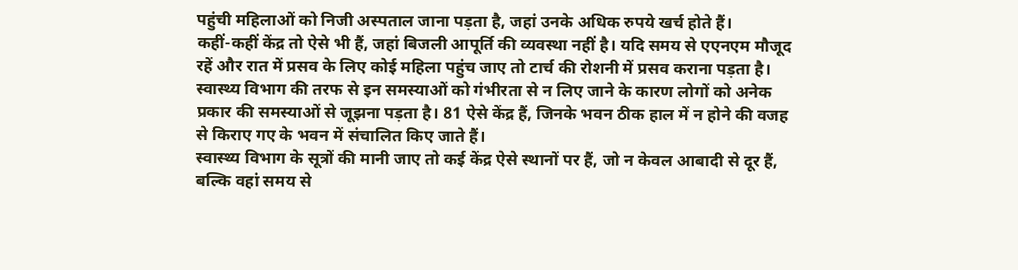पहुंची महिलाओं को निजी अस्पताल जाना पड़ता है, जहां उनके अधिक रुपये खर्च होते हैं।
कहीं-कहीं केंद्र तो ऐसे भी हैं, जहां बिजली आपूर्ति की व्यवस्था नहीं है। यदि समय से एएनएम मौजूद रहें और रात में प्रसव के लिए कोई महिला पहुंच जाए तो टार्च की रोशनी में प्रसव कराना पड़ता है। स्वास्थ्य विभाग की तरफ से इन समस्याओं को गंभीरता से न लिए जाने के कारण लोगों को अनेक प्रकार की समस्याओं से जूझना पड़ता है। 81 ऐसे केंद्र हैं, जिनके भवन ठीक हाल में न होने की वजह से किराए गए के भवन में संचालित किए जाते हैं।
स्वास्थ्य विभाग के सूत्रों की मानी जाए तो कई केंद्र ऐसे स्थानों पर हैं, जो न केवल आबादी से दूर हैं, बल्कि वहां समय से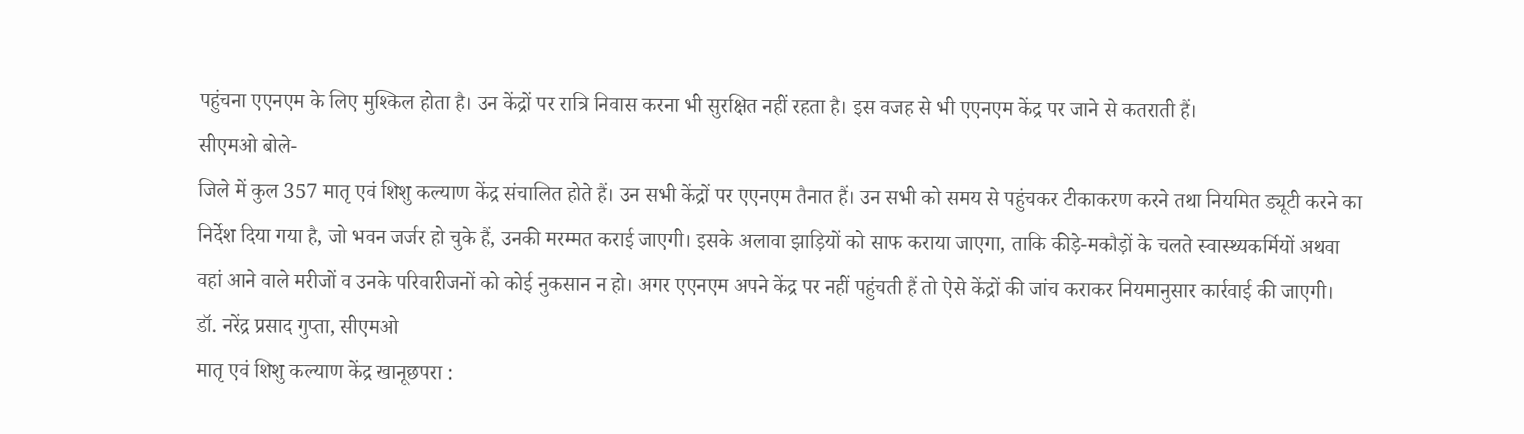पहुंचना एएनएम के लिए मुश्किल होता है। उन केंद्रों पर रात्रि निवास करना भी सुरक्षित नहीं रहता है। इस वजह से भी एएनएम केंद्र पर जाने से कतराती हैं।
सीएमओ बोले-
जिले में कुल 357 मातृ एवं शिशु कल्याण केंद्र संचालित होते हैं। उन सभी केंद्रों पर एएनएम तैनात हैं। उन सभी को समय से पहुंचकर टीकाकरण करने तथा नियमित ड्यूटी करने का निर्देश दिया गया है, जो भवन जर्जर हो चुके हैं, उनकी मरम्मत कराई जाएगी। इसके अलावा झाड़ियों को साफ कराया जाएगा, ताकि कीड़े-मकौड़ों के चलते स्वास्थ्यकर्मियों अथवा वहां आने वाले मरीजों व उनके परिवारीजनों को कोई नुकसान न हो। अगर एएनएम अपने केंद्र पर नहीं पहुंचती हैं तो ऐसे केंद्रों की जांच कराकर नियमानुसार कार्रवाई की जाएगी।
डॉ. नरेंद्र प्रसाद गुप्ता, सीएमओ
मातृ एवं शिशु कल्याण केंद्र खानूछपरा :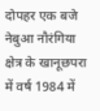दोपहर एक बजे
नेबुआ नौरंगिया क्षेत्र के खानूछपरा में वर्ष 1984 में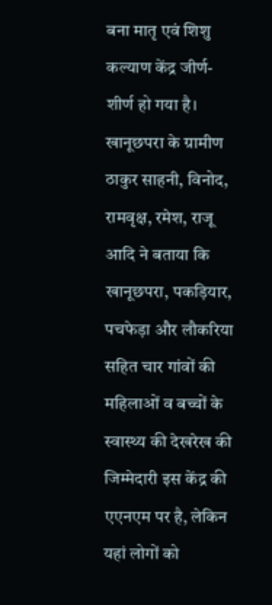बना मातृ एवं शिशु कल्याण केंद्र जीर्ण-शीर्ण हो गया है। खानूछपरा के ग्रामीण ठाकुर साहनी, विनोद, रामवृक्ष, रमेश, राजू आदि ने बताया कि खानूछपरा, पकड़ियार, पचफेड़ा और लौकरिया सहित चार गांवों की महिलाओं व बच्चों के स्वास्थ्य की देखरेख की जिम्मेदारी इस केंद्र की एएनएम पर है, लेकिन यहां लोगों को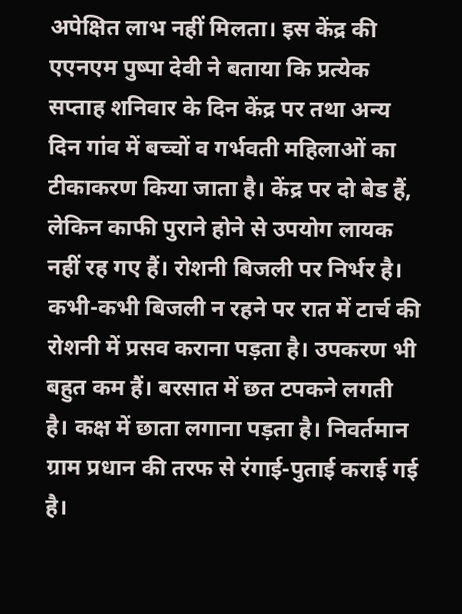अपेक्षित लाभ नहीं मिलता। इस केंद्र की एएनएम पुष्पा देवी ने बताया कि प्रत्येक सप्ताह शनिवार के दिन केंद्र पर तथा अन्य दिन गांव में बच्चों व गर्भवती महिलाओं का टीकाकरण किया जाता है। केंद्र पर दो बेड हैं, लेकिन काफी पुराने होने से उपयोग लायक नहीं रह गए हैं। रोशनी बिजली पर निर्भर है। कभी-कभी बिजली न रहने पर रात में टार्च की रोशनी में प्रसव कराना पड़ता है। उपकरण भी बहुत कम हैं। बरसात में छत टपकने लगती है। कक्ष में छाता लगाना पड़ता है। निवर्तमान ग्राम प्रधान की तरफ से रंगाई-पुताई कराई गई है।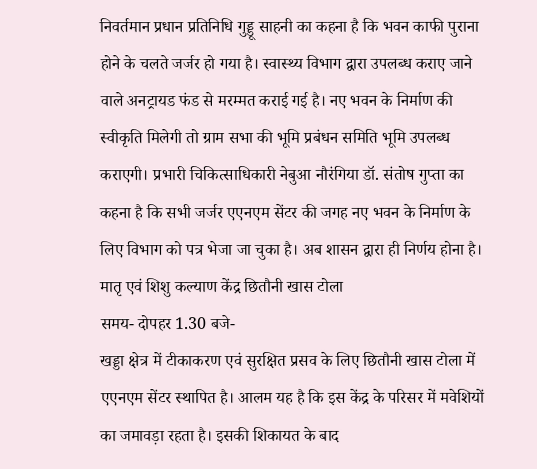निवर्तमान प्रधान प्रतिनिधि गुड्डू साहनी का कहना है कि भवन काफी पुराना होने के चलते जर्जर हो गया है। स्वास्थ्य विभाग द्वारा उपलब्ध कराए जाने वाले अनट्रायड फंड से मरम्मत कराई गई है। नए भवन के निर्माण की स्वीकृति मिलेगी तो ग्राम सभा की भूमि प्रबंधन समिति भूमि उपलब्ध कराएगी। प्रभारी चिकित्साधिकारी नेबुआ नौरंगिया डॉ. संतोष गुप्ता का कहना है कि सभी जर्जर एएनएम सेंटर की जगह नए भवन के निर्माण के लिए विभाग को पत्र भेजा जा चुका है। अब शासन द्वारा ही निर्णय होना है।
मातृ एवं शिशु कल्याण केंद्र छितौनी खास टोला
समय- दोपहर 1.30 बजे-
खड्डा क्षेत्र में टीकाकरण एवं सुरक्षित प्रसव के लिए छितौनी खास टोला में एएनएम सेंटर स्थापित है। आलम यह है कि इस केंद्र के परिसर में मवेशियों का जमावड़ा रहता है। इसकी शिकायत के बाद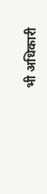भी अधिकारी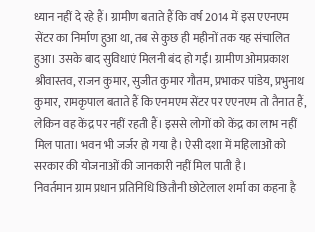ध्यान नहीं दे रहे हैं। ग्रामीण बताते हैं कि वर्ष 2014 में इस एएनएम सेंटर का निर्माण हुआ था, तब से कुछ ही महीनों तक यह संचालित हुआ। उसके बाद सुविधाएं मिलनी बंद हो गईं। ग्रामीण ओमप्रकाश श्रीवास्तव, राजन कुमार, सुजीत कुमार गौतम, प्रभाकर पांडेय, प्रभुनाथ कुमार, रामकृपाल बताते हैं कि एनमएम सेंटर पर एएनएम तो तैनात हैं, लेकिन वह केंद्र पर नहीं रहती हैं। इससे लोगों को केंद्र का लाभ नहीं मिल पाता। भवन भी जर्जर हो गया है। ऐसी दशा में महिलाओं को सरकार की योजनाओं की जानकारी नहीं मिल पाती है।
निवर्तमान ग्राम प्रधान प्रतिनिधि छितौनी छोटेलाल शर्मा का कहना है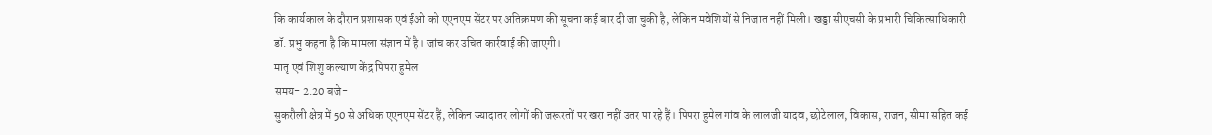कि कार्यकाल के दौरान प्रशासक एवं ईओ को एएनएम सेंटर पर अतिक्रमण की सूचना कई बार दी जा चुकी है, लेकिन मवेशियों से निजात नहीं मिली। खड्डा सीएचसी के प्रभारी चिकित्साधिकारी डॉ. प्रभु कहना है कि मामला संज्ञान में है। जांच कर उचित कार्रवाई की जाएगी।
मातृ एवं शिशु कल्याण केंद्र पिपरा हुमेल
समय- 2.20 बजे-
सुकरौली क्षेत्र में 50 से अधिक एएनएम सेंटर हैं, लेकिन ज्यादातर लोगों की जरूरतों पर खरा नहीं उतर पा रहे हैं। पिपरा हुमेल गांव के लालजी यादव, छोटेलाल, विकास, राजन, सीमा सहित कई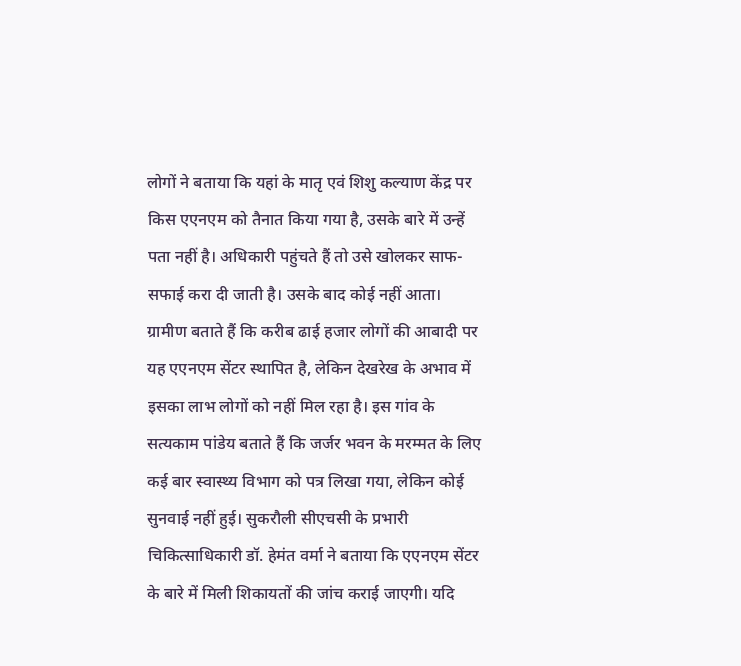लोगों ने बताया कि यहां के मातृ एवं शिशु कल्याण केंद्र पर किस एएनएम को तैनात किया गया है, उसके बारे में उन्हें पता नहीं है। अधिकारी पहुंचते हैं तो उसे खोलकर साफ-सफाई करा दी जाती है। उसके बाद कोई नहीं आता। ग्रामीण बताते हैं कि करीब ढाई हजार लोगों की आबादी पर यह एएनएम सेंटर स्थापित है, लेकिन देखरेख के अभाव में इसका लाभ लोगों को नहीं मिल रहा है। इस गांव के सत्यकाम पांडेय बताते हैं कि जर्जर भवन के मरम्मत के लिए कई बार स्वास्थ्य विभाग को पत्र लिखा गया, लेकिन कोई सुनवाई नहीं हुई। सुकरौली सीएचसी के प्रभारी चिकित्साधिकारी डॉ. हेमंत वर्मा ने बताया कि एएनएम सेंटर के बारे में मिली शिकायतों की जांच कराई जाएगी। यदि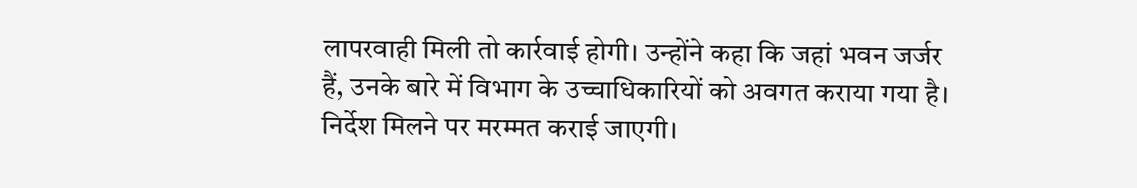लापरवाही मिली तो कार्रवाई होगी। उन्होंने कहा कि जहां भवन जर्जर हैं, उनके बारे में विभाग के उच्चाधिकारियों को अवगत कराया गया है। निर्देश मिलने पर मरम्मत कराई जाएगी।